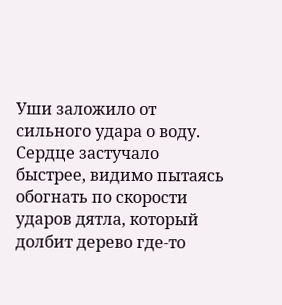Уши заложило от сильного удара о воду. Сердце застучало быстрее, видимо пытаясь обогнать по скорости ударов дятла, который долбит дерево где-то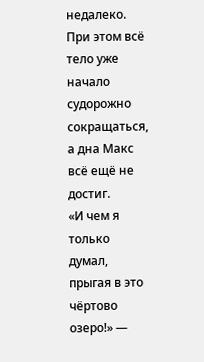недалеко. При этом всё тело уже начало судорожно сокращаться, а дна Макс всё ещё не достиг.
«И чем я только думал, прыгая в это чёртово озеро!» —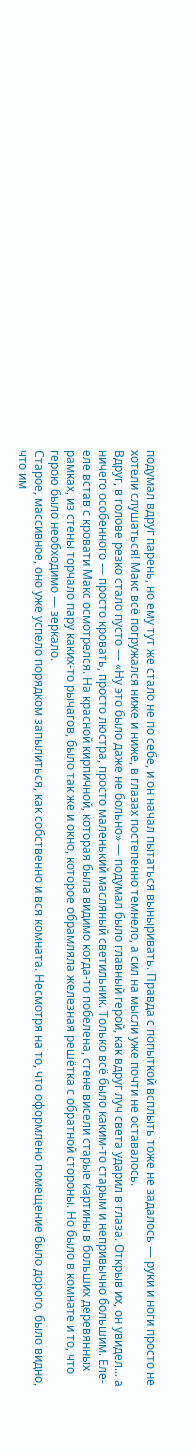подумал вдруг парень, но ему тут же стало не по себе, и он начал пытаться выныривать. Правда с попыткой всплыть тоже не задалось — руки и ноги просто не хотели слушаться! Макс всё погружался ниже и ниже, в глазах постепенно темнело, а сил на мысли уже почти не оставалось.
Вдруг, в голове резко стало пусто — «Ну это было даже не больно» — подумал было главный герой, как вдруг луч света ударил в глаза. Открыв их, он увидел... а ничего особенного — просто кровать, просто люстра, просто маленький масляный светильник. Только всё было каким-то старым и непривычно большим. Еле-еле встав с кровати Макс осмотрелся. На красной кирпичной, которая была видимо когда-то побелена, стене висели старые картины в больших деревянных рамках, из стены торчало пару каких-то рычагов, было так же и окно, которое обрамляла железная решётка с обратной стороны. Но было в комнате и то, что герою было необходимо — зеркало.
Старое, массивное, оно уже успело порядком запылиться, как собственно и вся комната. Несмотря на то, что оформлено помещение было дорого, было видно, что им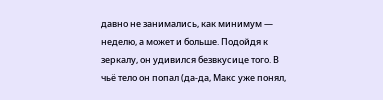давно не занимались, как минимум — неделю, а может и больше. Подойдя к зеркалу, он удивился безвкусице того. В чьё тело он попал (да-да, Макс уже понял,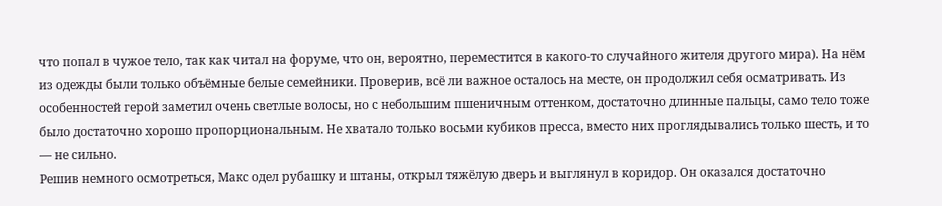что попал в чужое тело, так как читал на форуме, что он, вероятно, переместится в какого-то случайного жителя другого мира). На нём из одежды были только объёмные белые семейники. Проверив, всё ли важное осталось на месте, он продолжил себя осматривать. Из особенностей герой заметил очень светлые волосы, но с небольшим пшеничным оттенком, достаточно длинные пальцы, само тело тоже было достаточно хорошо пропорциональным. Не хватало только восьми кубиков пресса, вместо них проглядывались только шесть, и то — не сильно.
Решив немного осмотреться, Макс одел рубашку и штаны, открыл тяжёлую дверь и выглянул в коридор. Он оказался достаточно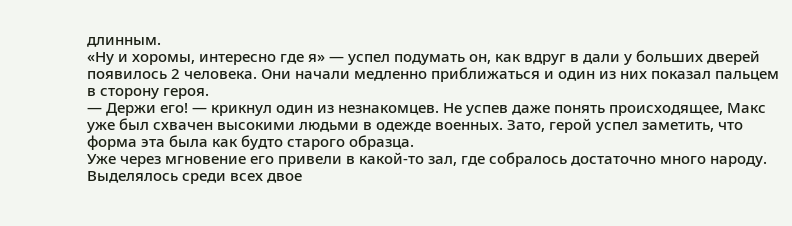длинным.
«Ну и хоромы, интересно где я» — успел подумать он, как вдруг в дали у больших дверей появилось 2 человека. Они начали медленно приближаться и один из них показал пальцем в сторону героя.
— Держи его! — крикнул один из незнакомцев. Не успев даже понять происходящее, Макс уже был схвачен высокими людьми в одежде военных. Зато, герой успел заметить, что форма эта была как будто старого образца.
Уже через мгновение его привели в какой-то зал, где собралось достаточно много народу. Выделялось среди всех двое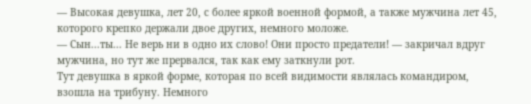— Высокая девушка, лет 20, с более яркой военной формой, а также мужчина лет 45, которого крепко держали двое других, немного моложе.
— Сын...ты... Не верь ни в одно их слово! Они просто предатели! — закричал вдруг мужчина, но тут же прервался, так как ему заткнули рот.
Тут девушка в яркой форме, которая по всей видимости являлась командиром, взошла на трибуну. Немного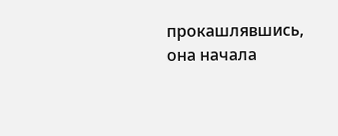прокашлявшись, она начала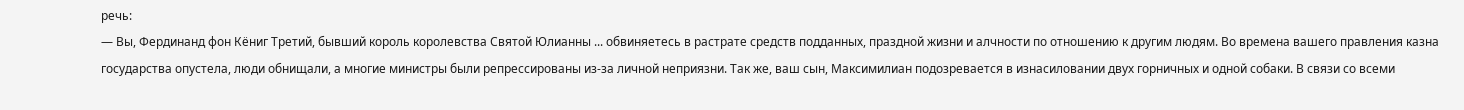речь:
— Вы, Фердинанд фон Кёниг Третий, бывший король королевства Святой Юлианны ... обвиняетесь в растрате средств подданных, праздной жизни и алчности по отношению к другим людям. Во времена вашего правления казна государства опустела, люди обнищали, а многие министры были репрессированы из-за личной неприязни. Так же, ваш сын, Максимилиан подозревается в изнасиловании двух горничных и одной собаки. В связи со всеми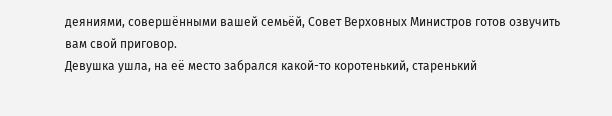деяниями, совершёнными вашей семьёй, Совет Верховных Министров готов озвучить вам свой приговор.
Девушка ушла, на её место забрался какой-то коротенький, старенький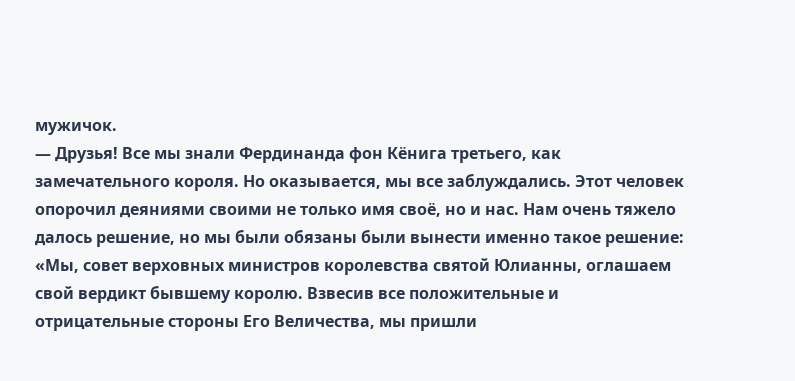мужичок.
— Друзья! Все мы знали Фердинанда фон Кёнига третьего, как замечательного короля. Но оказывается, мы все заблуждались. Этот человек опорочил деяниями своими не только имя своё, но и нас. Нам очень тяжело далось решение, но мы были обязаны были вынести именно такое решение: «Мы, совет верховных министров королевства святой Юлианны, оглашаем свой вердикт бывшему королю. Взвесив все положительные и отрицательные стороны Его Величества, мы пришли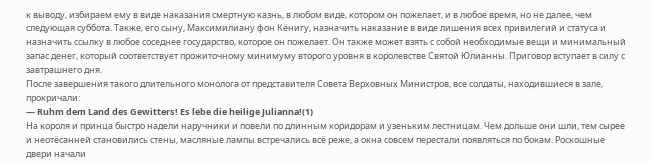к выводу, избираем ему в виде наказания смертную казнь, в любом виде, котором он пожелает, и в любое время, но не далее, чем следующая суббота. Также, его сыну, Максимилиану фон Кёнигу, назначить наказание в виде лишения всех привилегий и статуса и назначить ссылку в любое соседнее государство, которое он пожелает. Он также может взять с собой необходимые вещи и минимальный запас денег, который соответствует прожиточному минимуму второго уровня в королевстве Святой Юлианны. Приговор вступает в силу с завтрашнего дня.
После завершения такого длительного монолога от представителя Совета Верховных Министров, все солдаты, находившиеся в зале, прокричали:
— Ruhm dem Land des Gewitters! Es lebe die heilige Julianna!(1)
На короля и принца быстро надели наручники и повели по длинным коридорам и узеньким лестницам. Чем дольше они шли, тем сырее и неотёсанней становились стены, масляные лампы встречались всё реже, а окна совсем перестали появляться по бокам. Роскошные двери начали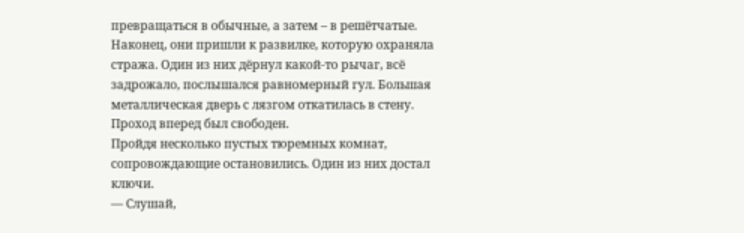превращаться в обычные, а затем – в решётчатые. Наконец, они пришли к развилке, которую охраняла стража. Один из них дёрнул какой-то рычаг, всё задрожало, послышался равномерный гул. Большая металлическая дверь с лязгом откатилась в стену. Проход вперед был свободен.
Пройдя несколько пустых тюремных комнат, сопровождающие остановились. Один из них достал ключи.
— Слушай,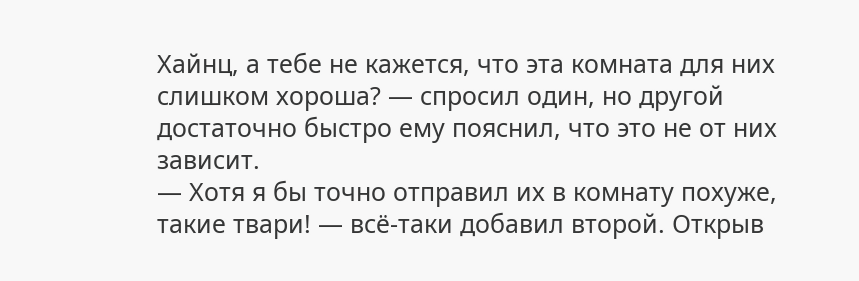Хайнц, а тебе не кажется, что эта комната для них слишком хороша? — спросил один, но другой достаточно быстро ему пояснил, что это не от них зависит.
— Хотя я бы точно отправил их в комнату похуже, такие твари! — всё-таки добавил второй. Открыв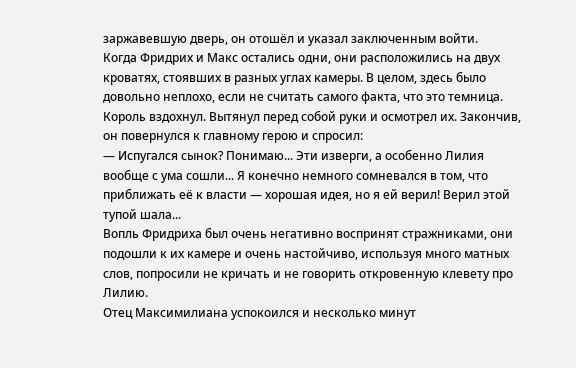заржавевшую дверь, он отошёл и указал заключенным войти.
Когда Фридрих и Макс остались одни, они расположились на двух кроватях, стоявших в разных углах камеры. В целом, здесь было довольно неплохо, если не считать самого факта, что это темница.
Король вздохнул. Вытянул перед собой руки и осмотрел их. Закончив, он повернулся к главному герою и спросил:
— Испугался сынок? Понимаю... Эти изверги, а особенно Лилия вообще с ума сошли... Я конечно немного сомневался в том, что приближать её к власти — хорошая идея, но я ей верил! Верил этой тупой шала...
Вопль Фридриха был очень негативно воспринят стражниками, они подошли к их камере и очень настойчиво, используя много матных слов, попросили не кричать и не говорить откровенную клевету про Лилию.
Отец Максимилиана успокоился и несколько минут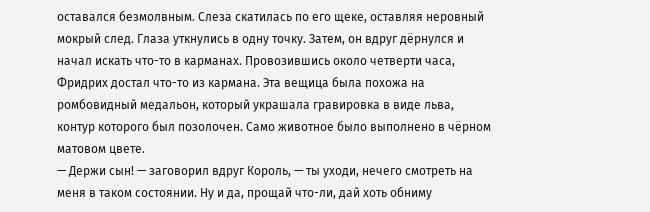оставался безмолвным. Слеза скатилась по его щеке, оставляя неровный мокрый след. Глаза уткнулись в одну точку. Затем, он вдруг дёрнулся и начал искать что-то в карманах. Провозившись около четверти часа, Фридрих достал что-то из кармана. Эта вещица была похожа на ромбовидный медальон, который украшала гравировка в виде льва, контур которого был позолочен. Само животное было выполнено в чёрном матовом цвете.
— Держи сын! — заговорил вдруг Король, — ты уходи, нечего смотреть на меня в таком состоянии. Ну и да, прощай что-ли, дай хоть обниму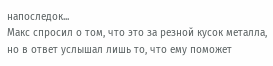напоследок...
Макс спросил о том, что это за резной кусок металла, но в ответ услышал лишь то, что ему поможет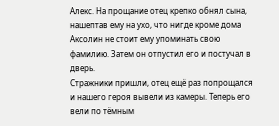Алекс. На прощание отец крепко обнял сына, нашептав ему на ухо, что нигде кроме дома Аксолин не стоит ему упоминать свою фамилию. Затем он отпустил его и постучал в дверь.
Стражники пришли, отец ещё раз попрощался и нашего героя вывели из камеры. Теперь его вели по тёмным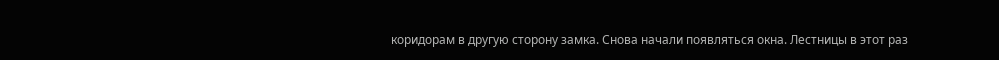коридорам в другую сторону замка. Снова начали появляться окна. Лестницы в этот раз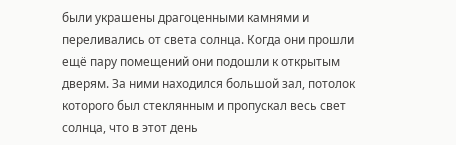были украшены драгоценными камнями и переливались от света солнца. Когда они прошли ещё пару помещений они подошли к открытым дверям. За ними находился большой зал, потолок которого был стеклянным и пропускал весь свет солнца, что в этот день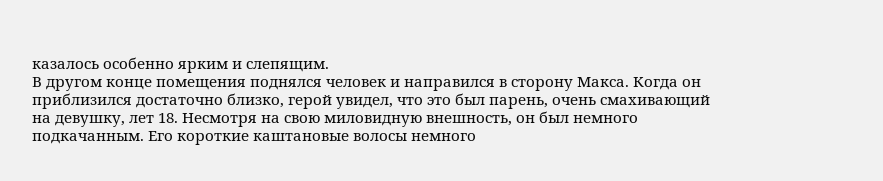казалось особенно ярким и слепящим.
В другом конце помещения поднялся человек и направился в сторону Макса. Когда он приблизился достаточно близко, герой увидел, что это был парень, очень смахивающий на девушку, лет 18. Несмотря на свою миловидную внешность, он был немного подкачанным. Его короткие каштановые волосы немного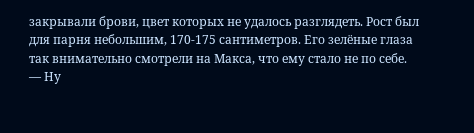закрывали брови, цвет которых не удалось разглядеть. Рост был для парня небольшим, 170-175 сантиметров. Его зелёные глаза так внимательно смотрели на Макса, что ему стало не по себе.
— Ну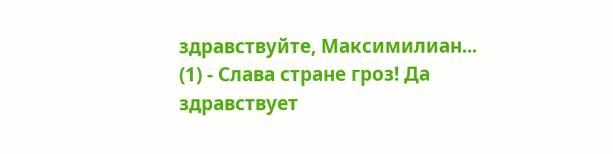здравствуйте, Максимилиан...
(1) - Слава стране гроз! Да здравствует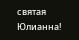святая Юлианна!